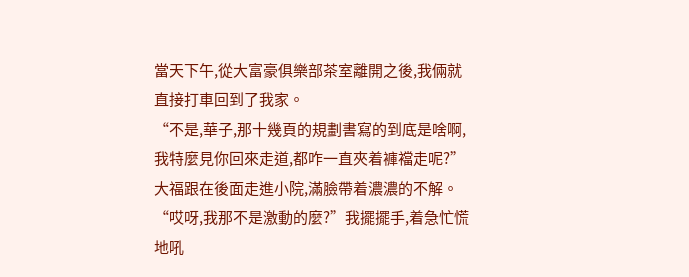當天下午,從大富豪俱樂部茶室離開之後,我倆就直接打車回到了我家。
“不是,華子,那十幾頁的規劃書寫的到底是啥啊,我特麼見你回來走道,都咋一直夾着褲襠走呢?”
大福跟在後面走進小院,滿臉帶着濃濃的不解。
“哎呀,我那不是激動的麼?”我擺擺手,着急忙慌地吼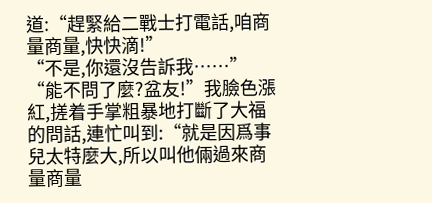道:“趕緊給二戰士打電話,咱商量商量,快快滴!”
“不是,你還沒告訴我……”
“能不問了麼?盆友!”我臉色漲紅,搓着手掌粗暴地打斷了大福的問話,連忙叫到:“就是因爲事兒太特麼大,所以叫他倆過來商量商量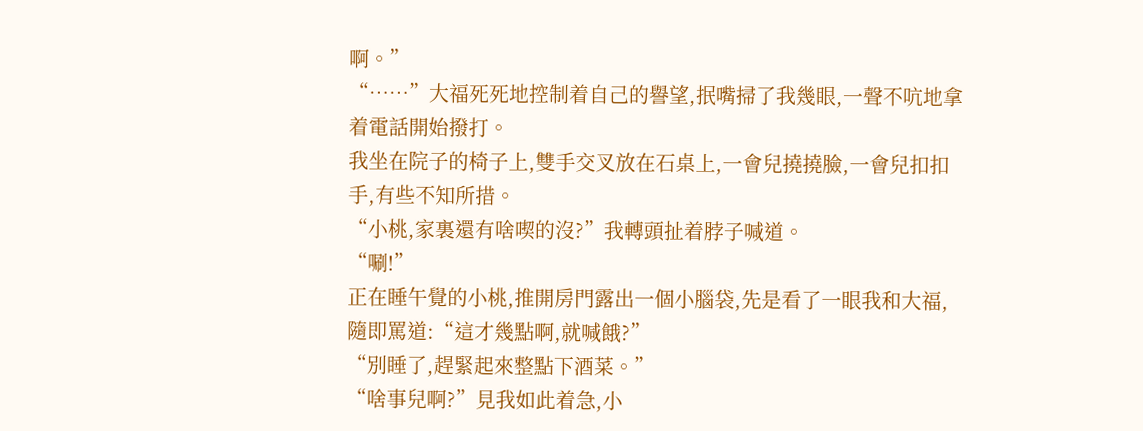啊。”
“……”大福死死地控制着自己的譽望,抿嘴掃了我幾眼,一聲不吭地拿着電話開始撥打。
我坐在院子的椅子上,雙手交叉放在石桌上,一會兒撓撓臉,一會兒扣扣手,有些不知所措。
“小桃,家裏還有啥喫的沒?”我轉頭扯着脖子喊道。
“唰!”
正在睡午覺的小桃,推開房門露出一個小腦袋,先是看了一眼我和大福,隨即罵道:“這才幾點啊,就喊餓?”
“別睡了,趕緊起來整點下酒菜。”
“啥事兒啊?”見我如此着急,小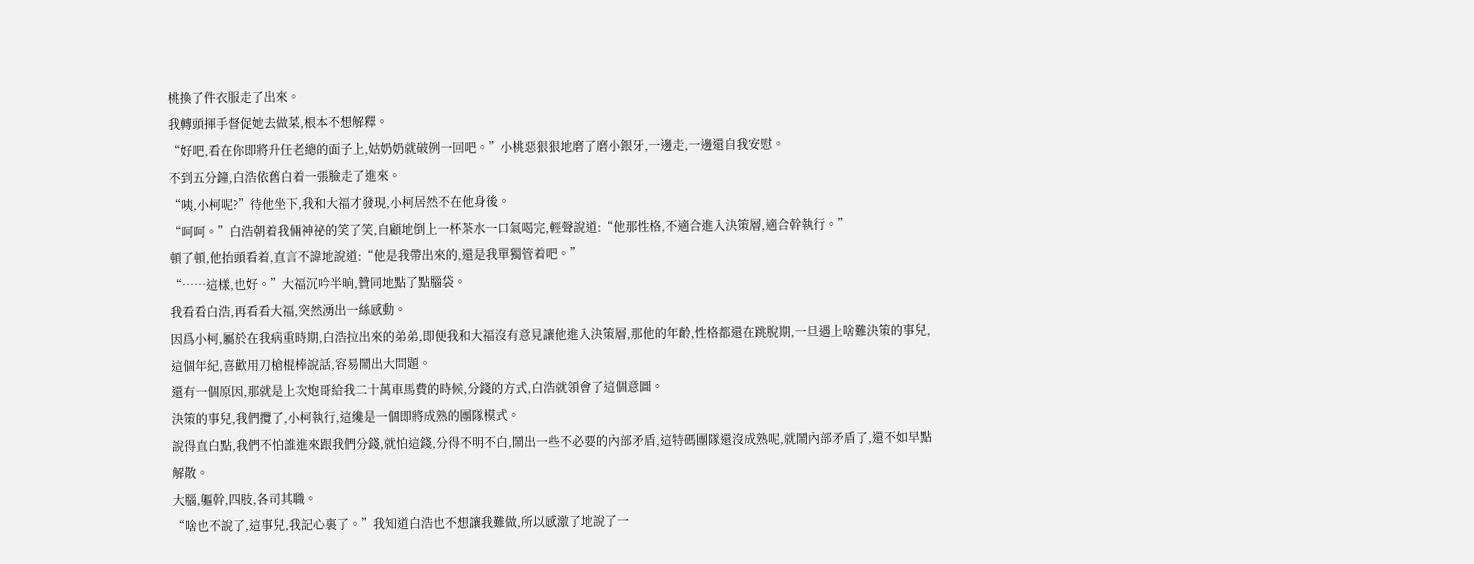桃換了件衣服走了出來。
我轉頭揮手督促她去做菜,根本不想解釋。
“好吧,看在你即將升任老總的面子上,姑奶奶就破例一回吧。”小桃惡狠狠地磨了磨小銀牙,一邊走,一邊還自我安慰。
不到五分鐘,白浩依舊白着一張臉走了進來。
“咦,小柯呢?”待他坐下,我和大福才發現,小柯居然不在他身後。
“呵呵。”白浩朝着我倆神祕的笑了笑,自顧地倒上一杯茶水一口氣喝完,輕聲說道:“他那性格,不適合進入決策層,適合幹執行。”
頓了頓,他抬頭看着,直言不諱地說道:“他是我帶出來的,還是我單獨管着吧。”
“……這樣,也好。”大福沉吟半晌,贊同地點了點腦袋。
我看看白浩,再看看大福,突然湧出一絲感動。
因爲小柯,屬於在我病重時期,白浩拉出來的弟弟,即便我和大福沒有意見讓他進入決策層,那他的年齡,性格都還在跳脫期,一旦遇上啥難決策的事兒,這個年紀,喜歡用刀槍棍棒說話,容易鬧出大問題。
還有一個原因,那就是上次炮哥給我二十萬車馬費的時候,分錢的方式,白浩就領會了這個意圖。
決策的事兒,我們攬了,小柯執行,這纔是一個即將成熟的團隊模式。
說得直白點,我們不怕誰進來跟我們分錢,就怕這錢,分得不明不白,鬧出一些不必要的內部矛盾,這特碼團隊還沒成熟呢,就鬧內部矛盾了,還不如早點解散。
大腦,軀幹,四肢,各司其職。
“啥也不說了,這事兒,我記心裏了。”我知道白浩也不想讓我難做,所以感激了地說了一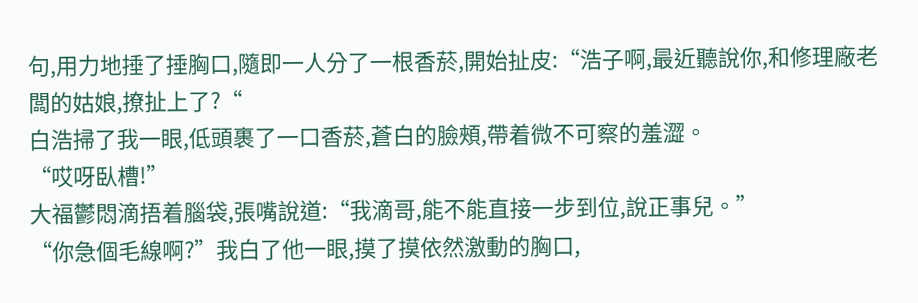句,用力地捶了捶胸口,隨即一人分了一根香菸,開始扯皮:“浩子啊,最近聽說你,和修理廠老闆的姑娘,撩扯上了?“
白浩掃了我一眼,低頭裹了一口香菸,蒼白的臉頰,帶着微不可察的羞澀。
“哎呀臥槽!”
大福鬱悶滴捂着腦袋,張嘴說道:“我滴哥,能不能直接一步到位,說正事兒。”
“你急個毛線啊?”我白了他一眼,摸了摸依然激動的胸口,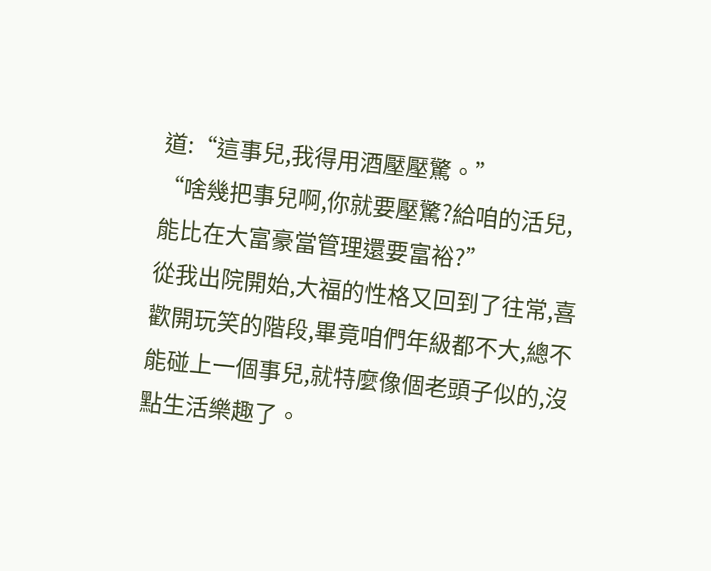道:“這事兒,我得用酒壓壓驚。”
“啥幾把事兒啊,你就要壓驚?給咱的活兒,能比在大富豪當管理還要富裕?”
從我出院開始,大福的性格又回到了往常,喜歡開玩笑的階段,畢竟咱們年級都不大,總不能碰上一個事兒,就特麼像個老頭子似的,沒點生活樂趣了。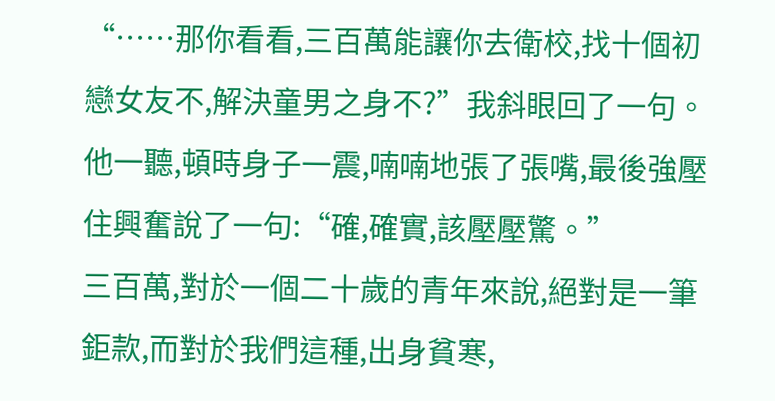“……那你看看,三百萬能讓你去衛校,找十個初戀女友不,解決童男之身不?”我斜眼回了一句。
他一聽,頓時身子一震,喃喃地張了張嘴,最後強壓住興奮說了一句:“確,確實,該壓壓驚。”
三百萬,對於一個二十歲的青年來說,絕對是一筆鉅款,而對於我們這種,出身貧寒,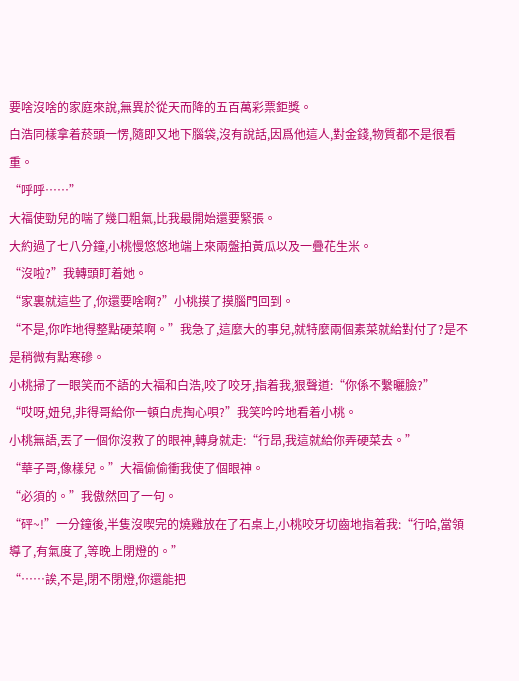要啥沒啥的家庭來說,無異於從天而降的五百萬彩票鉅獎。
白浩同樣拿着菸頭一愣,隨即又地下腦袋,沒有說話,因爲他這人,對金錢,物質都不是很看重。
“呼呼……”
大福使勁兒的喘了幾口粗氣,比我最開始還要緊張。
大約過了七八分鐘,小桃慢悠悠地端上來兩盤拍黃瓜以及一疊花生米。
“沒啦?”我轉頭盯着她。
“家裏就這些了,你還要啥啊?”小桃摸了摸腦門回到。
“不是,你咋地得整點硬菜啊。”我急了,這麼大的事兒,就特麼兩個素菜就給對付了?是不是稍微有點寒磣。
小桃掃了一眼笑而不語的大福和白浩,咬了咬牙,指着我,狠聲道:“你係不繫曬臉?”
“哎呀,妞兒,非得哥給你一頓白虎掏心唄?”我笑吟吟地看着小桃。
小桃無語,丟了一個你沒救了的眼神,轉身就走:“行昂,我這就給你弄硬菜去。”
“華子哥,像樣兒。”大福偷偷衝我使了個眼神。
“必須的。”我傲然回了一句。
“砰~!”一分鐘後,半隻沒喫完的燒雞放在了石桌上,小桃咬牙切齒地指着我:“行哈,當領導了,有氣度了,等晚上閉燈的。”
“……誒,不是,閉不閉燈,你還能把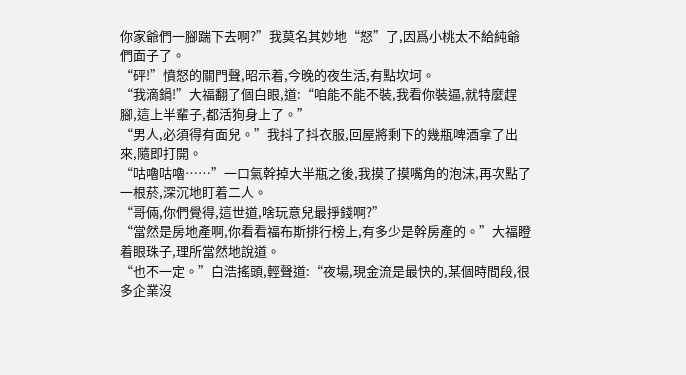你家爺們一腳踹下去啊?”我莫名其妙地“怒”了,因爲小桃太不給純爺們面子了。
“砰!”憤怒的關門聲,昭示着,今晚的夜生活,有點坎坷。
“我滴鍋!”大福翻了個白眼,道:“咱能不能不裝,我看你裝逼,就特麼趕腳,這上半輩子,都活狗身上了。”
“男人,必須得有面兒。”我抖了抖衣服,回屋將剩下的幾瓶啤酒拿了出來,隨即打開。
“咕嚕咕嚕……”一口氣幹掉大半瓶之後,我摸了摸嘴角的泡沫,再次點了一根菸,深沉地盯着二人。
“哥倆,你們覺得,這世道,啥玩意兒最掙錢啊?”
“當然是房地產啊,你看看福布斯排行榜上,有多少是幹房產的。”大福瞪着眼珠子,理所當然地說道。
“也不一定。”白浩搖頭,輕聲道:“夜場,現金流是最快的,某個時間段,很多企業沒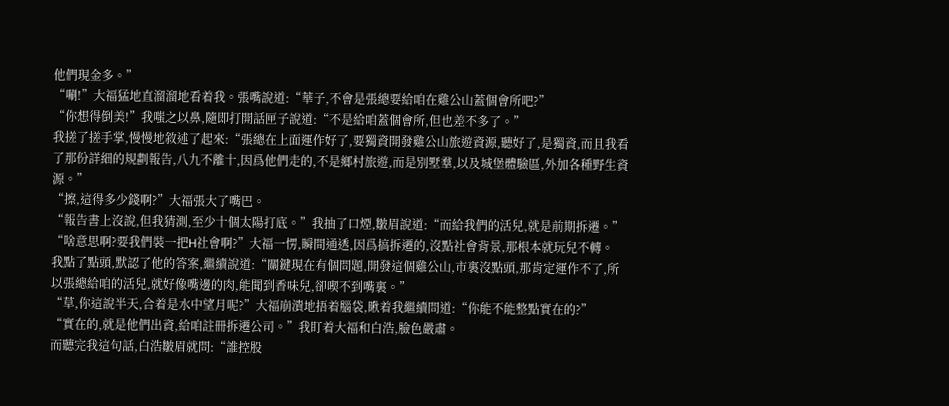他們現金多。”
“唰!”大福猛地直溜溜地看着我。張嘴說道:“華子,不會是張總要給咱在雞公山蓋個會所吧?”
“你想得倒美!”我嗤之以鼻,隨即打開話匣子說道:“不是給咱蓋個會所,但也差不多了。”
我搓了搓手掌,慢慢地敘述了起來:“張總在上面運作好了,要獨資開發雞公山旅遊資源,聽好了,是獨資,而且我看了那份詳細的規劃報告,八九不離十,因爲他們走的,不是鄉村旅遊,而是別墅羣,以及城堡體驗區,外加各種野生資源。”
“擦,這得多少錢啊?”大福張大了嘴巴。
“報告書上沒說,但我猜測,至少十個太陽打底。”我抽了口煙,皺眉說道:“而給我們的活兒,就是前期拆遷。”
“啥意思啊?要我們裝一把H社會啊?”大福一愣,瞬間通透,因爲搞拆遷的,沒點社會背景,那根本就玩兒不轉。
我點了點頭,默認了他的答案,繼續說道:“關鍵現在有個問題,開發這個雞公山,市裏沒點頭,那肯定運作不了,所以張總給咱的活兒,就好像嘴邊的肉,能聞到香味兒,卻喫不到嘴裏。”
“草,你這說半天,合着是水中望月呢?”大福崩潰地捂着腦袋,瞅着我繼續問道:“你能不能整點實在的?”
“實在的,就是他們出資,給咱註冊拆遷公司。”我盯着大福和白浩,臉色嚴肅。
而聽完我這句話,白浩皺眉就問:“誰控股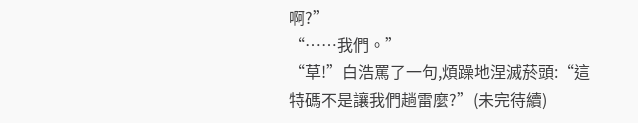啊?”
“……我們。”
“草!”白浩罵了一句,煩躁地涅滅菸頭:“這特碼不是讓我們趟雷麼?”(未完待續)